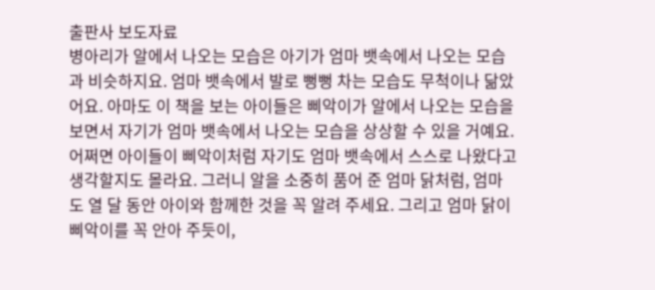출판사 보도자료
병아리가 알에서 나오는 모습은 아기가 엄마 뱃속에서 나오는 모습과 비슷하지요. 엄마 뱃속에서 발로 뻥뻥 차는 모습도 무척이나 닮았어요. 아마도 이 책을 보는 아이들은 삐악이가 알에서 나오는 모습을 보면서 자기가 엄마 뱃속에서 나오는 모습을 상상할 수 있을 거예요.
어쩌면 아이들이 삐악이처럼 자기도 엄마 뱃속에서 스스로 나왔다고 생각할지도 몰라요. 그러니 알을 소중히 품어 준 엄마 닭처럼, 엄마도 열 달 동안 아이와 함께한 것을 꼭 알려 주세요. 그리고 엄마 닭이 삐악이를 꼭 안아 주듯이,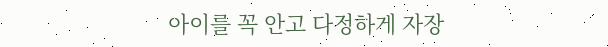아이를 꼭 안고 다정하게 자장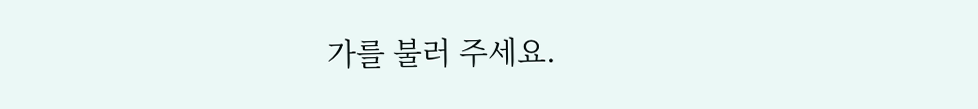가를 불러 주세요.